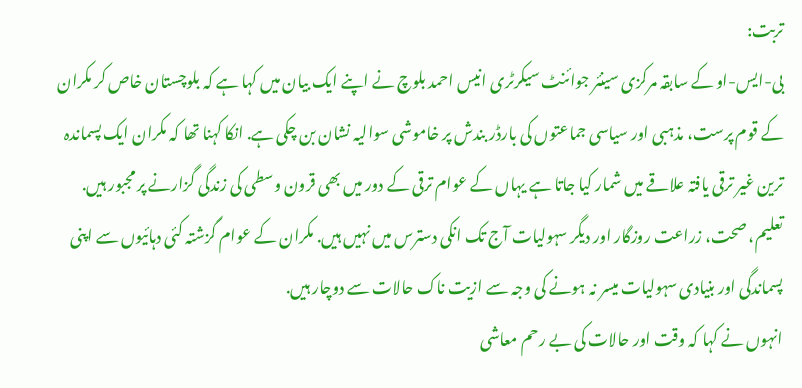تربت:
بی-ایس-او کے سابقہ مرکزی سینئر جوائنٹ سیکرٹری انیس احمد بلوچ نے اپنے ایک بیان میں کہا ہے کہ بلوچستان خاص کر مکران کے قوم پرست، مذہبی اور سیاسی جماعتوں کی بارڈر بندش پر خاموشی سوالیہ نشان بن چکی ہے. انکا کہنا تھا کہ مکران ایک پسماندہ ترین غیر ترقی یافتہ علاقے میں شمار کیا جاتا ہے یہاں کے عوام ترقی کے دور میں بھی قرون وسطی کی زندگی گزارنے پر مجبور ہیں. تعلیم، صحت، زراعت روزگار اور دیگر سہولیات آج تک انکی دسترس میں نہیں ہیں. مکران کے عوام گزشتہ کئی دہائیوں سے اپنی پسماندگی اور بنیادی سہولیات میسر نہ ہونے کی وجہ سے ازیت ناک حالات سے دوچار ہیں.
انہوں نے کہا کہ وقت اور حالات کی بے رحم معاشی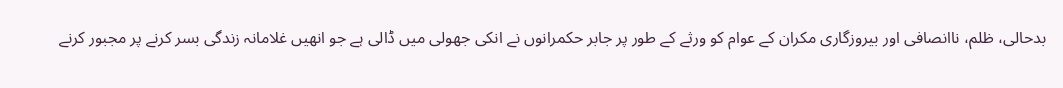بدحالی، ظلم، ناانصافی اور بیروزگاری مکران کے عوام کو ورثے کے طور پر جابر حکمرانوں نے انکی جھولی میں ڈالی ہے جو انھیں غلامانہ زندگی بسر کرنے پر مجبور کرنے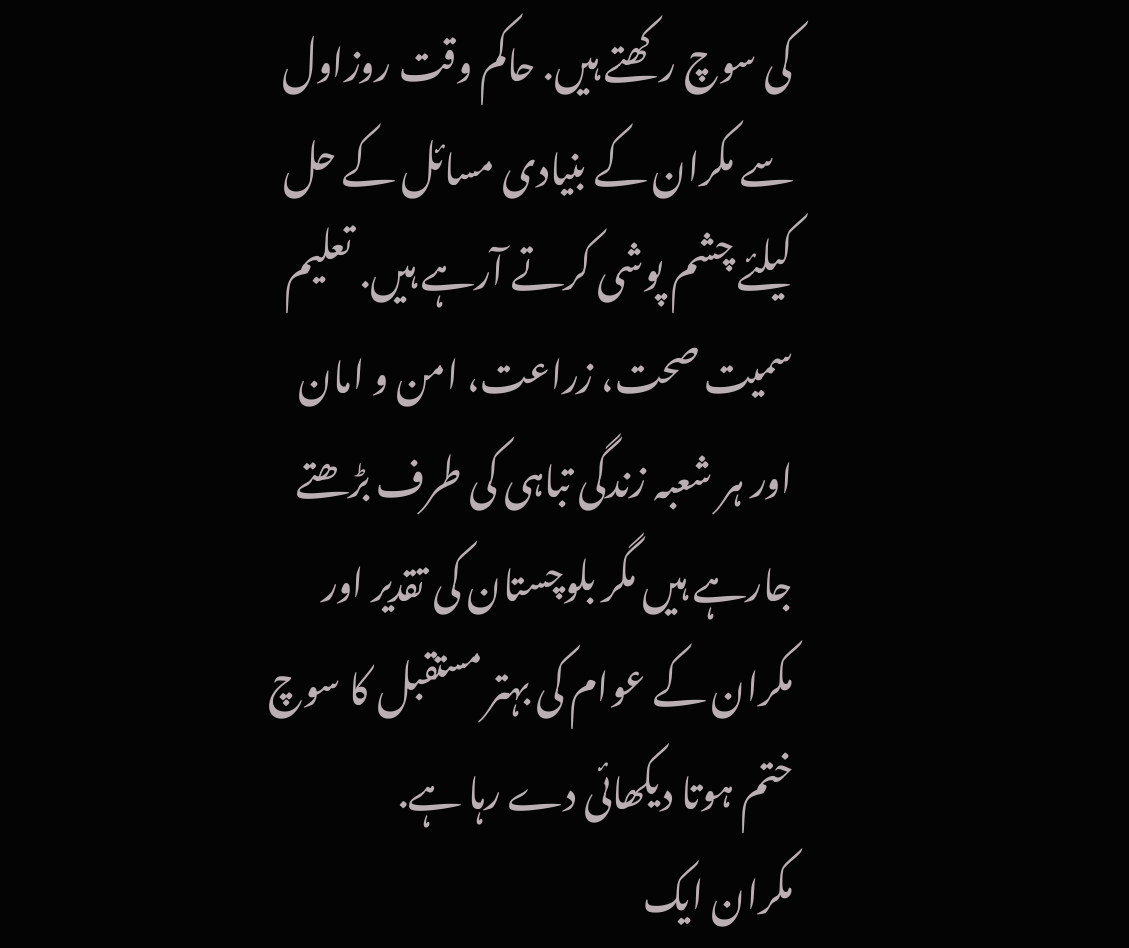کی سوچ رکھتے ہیں. حاکم وقت روزاول سے مکران کے بنیادی مسائل کے حل کیلئے چشم پوشی کرتے آرہے ہیں. تعلیم سمیت صحت، زراعت، امن و امان اور ہر شعبہ زندگی تباہی کی طرف بڑھتے جارہے ہیں مگر بلوچستان کی تقدیر اور مکران کے عوام کی بہتر مستقبل کا سوچ ختم ہوتا دیکھائی دے رہا ہے.
مکران ایک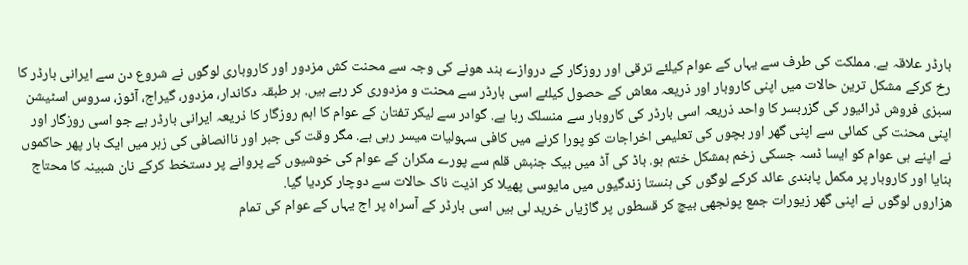بارڈر علاقہ ہے. مملکت کی طرف سے یہاں کے عوام کیلئے ترقی اور روزگار کے دروازے بند ھونے کی وجہ سے محنت کش مزدور اور کاروباری لوگوں نے شروع دن سے ایرانی بارڈر کا رخ کرکے مشکل ترین حالات میں اپنی کاروبار اور ذریعہ معاش کے حصول کیلئے اسی بارڈر سے محنت و مزدوری کر رہے ہیں. ہر طبقہ دکاندار، مزدور، گیراج، آٹوز، سروس اسٹیشن سبزی فروش ڈرائیور کی گزربسر کا واحد ذریعہ اسی بارڈر کی کاروبار سے منسلک رہا ہے. گوادر سے لیکر تفتان کے عوام کا اہم روزگار کا ذریعہ ایرانی بارڈر ہے جو اسی روزگار اور اپنی محنت کی کمائی سے اپنی گھر اور بچوں کی تعلیمی اخراجات کو پورا کرنے میں کافی سہولیات میسر رہی ہے. مگر وقت کی جبر اور ناانصافی کی زہر میں ایک بار پھر حاکموں نے اپنے ہی عوام کو ایسا ڈسہ جسکی زخم بمشکل ختم ہو. باڈ کی آڈ میں بیک جنبش قلم سے پورے مکران کے عوام کی خوشیوں کے پروانے پر دستخط کرکے نان شبینہ کا محتاج بنایا اور کاروبار پر مکمل پابندی عائد کرکے لوگوں کی ہنستا زندگیوں میں مایوسی پھیلا کر اذیت ناک حالات سے دوچار کردیا گیا.
ھزاروں لوگوں نے اپنی گھر زیورات جمع پونجھی بیچ کر قسطوں پر گاڑیاں خرید لی ہیں اسی بارڈر کے آسراہ پر اج یہاں کے عوام کی تمام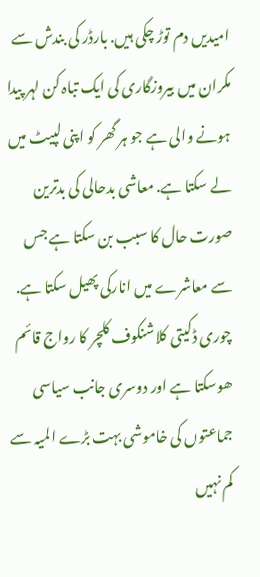امیدیں دم توڑ چکی ہیں. بارڈر کی بندش سے مکران میں بیروزگاری کی ایک تباہ کن لہر پیدا ہونے والی ہے جو ہر گھر کو اپنی لپیٹ میں لے سکتا ہے. معاشی بدحالی کی بدترین صورت حال کا سبب بن سکتا ہے جس سے معاشرے میں انارکی پھیل سکتا ہے. چوری ڈکیتی کلاشنکوف کلچر کا رواج قائم ھوسکتا ہے اور دوسری جانب سیاسی جماعتوں کی خاموشی بہت بڑے المیہ سے کم نہیں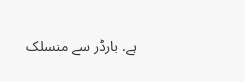ہے. بارڈر سے منسلک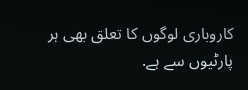کاروباری لوگوں کا تعلق بھی ہر پارٹیوں سے ہے.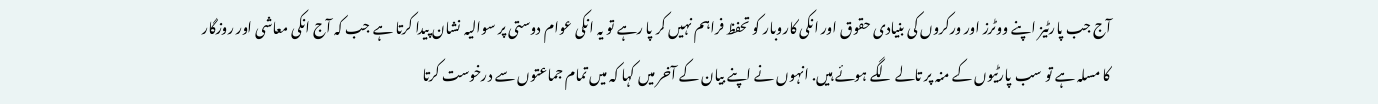آج جب پارٹیز اپنے ووٹرز اور ورکروں کی بنیادی حقوق اور انکی کاروبار کو تحفظ فراہم نہیں کر پا رہے تو یہ انکی عوام دوستی پر سوالیہ نشان پیدا کرتا ہے جب کہ آج انکی معاشی اور روزگار کا مسلہ ہے تو سب پارٹیوں کے منہ پر تالے لگے ہوئے ہیں. انہوں نے اپنے بیان کے آخر میں کہا کہ میں تمام جماعتوں سے درخوست کرتا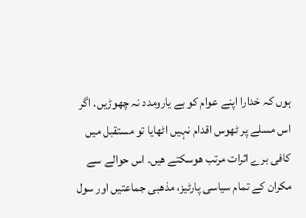ہوں کہ خدارا اپنے عوام کو بے یارومدد نہ چھوڑیں. اگر اس مسلے پر ٹھوس اقدام نہیں اٹھایا تو مستقبل میں کافی برے اثرات مرتب ھوسکتے ھیں. اس حوالے سے مکران کے تمام سیاسی پارٹیز، مذھبی جماعتیں اور سول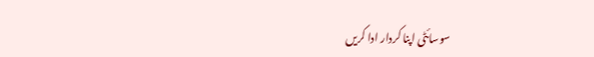سوسائٹی اپنا کردار ادا کریں